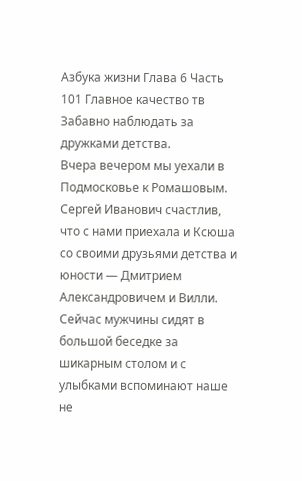Азбука жизни Глава 6 Часть 101 Главное качество тв
Забавно наблюдать за дружками детства.
Вчера вечером мы уехали в Подмосковье к Ромашовым. Сергей Иванович счастлив, что с нами приехала и Ксюша со своими друзьями детства и юности — Дмитрием Александровичем и Вилли. Сейчас мужчины сидят в большой беседке за шикарным столом и с улыбками вспоминают наше не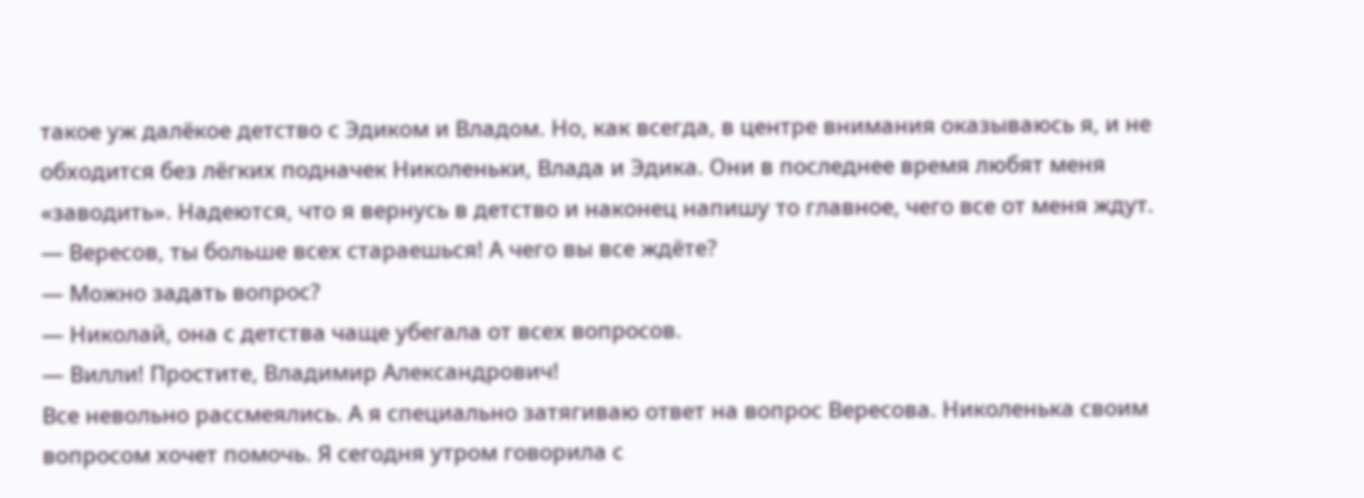такое уж далёкое детство с Эдиком и Владом. Но, как всегда, в центре внимания оказываюсь я, и не обходится без лёгких подначек Николеньки, Влада и Эдика. Они в последнее время любят меня «заводить». Надеются, что я вернусь в детство и наконец напишу то главное, чего все от меня ждут.
— Вересов, ты больше всех стараешься! А чего вы все ждёте?
— Можно задать вопрос?
— Николай, она с детства чаще убегала от всех вопросов.
— Вилли! Простите, Владимир Александрович!
Все невольно рассмеялись. А я специально затягиваю ответ на вопрос Вересова. Николенька своим вопросом хочет помочь. Я сегодня утром говорила с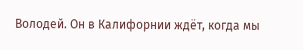Володей. Он в Калифорнии ждёт, когда мы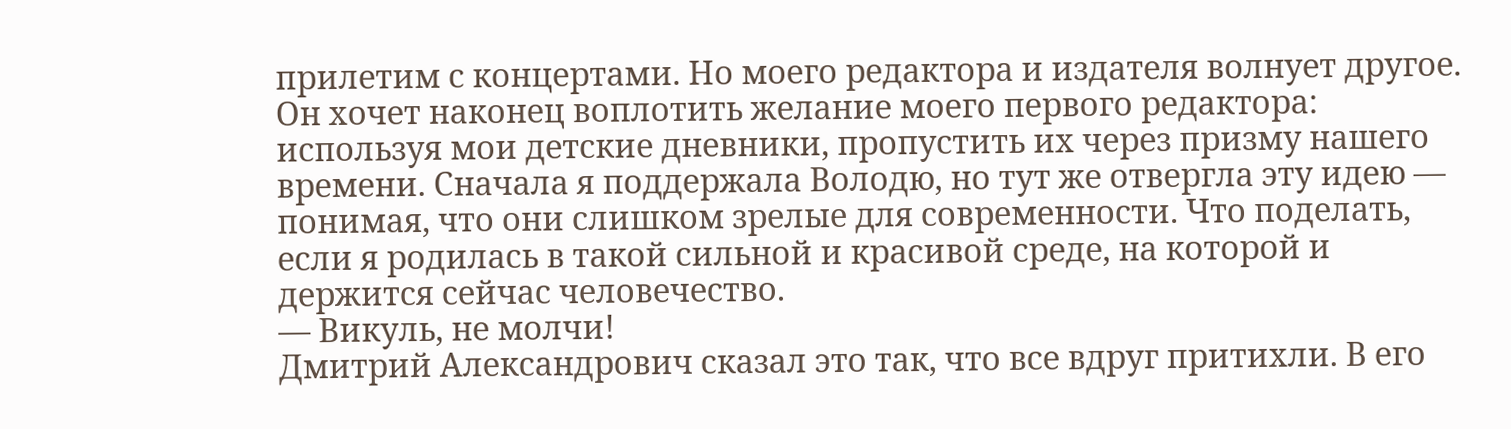прилетим с концертами. Но моего редактора и издателя волнует другое. Он хочет наконец воплотить желание моего первого редактора: используя мои детские дневники, пропустить их через призму нашего времени. Сначала я поддержала Володю, но тут же отвергла эту идею — понимая, что они слишком зрелые для современности. Что поделать, если я родилась в такой сильной и красивой среде, на которой и держится сейчас человечество.
— Викуль, не молчи!
Дмитрий Александрович сказал это так, что все вдруг притихли. В его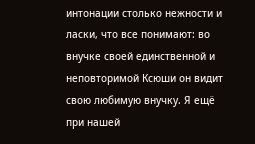интонации столько нежности и ласки, что все понимают: во внучке своей единственной и неповторимой Ксюши он видит свою любимую внучку. Я ещё при нашей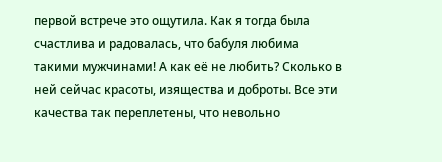первой встрече это ощутила. Как я тогда была счастлива и радовалась, что бабуля любима такими мужчинами! А как её не любить? Сколько в ней сейчас красоты, изящества и доброты. Все эти качества так переплетены, что невольно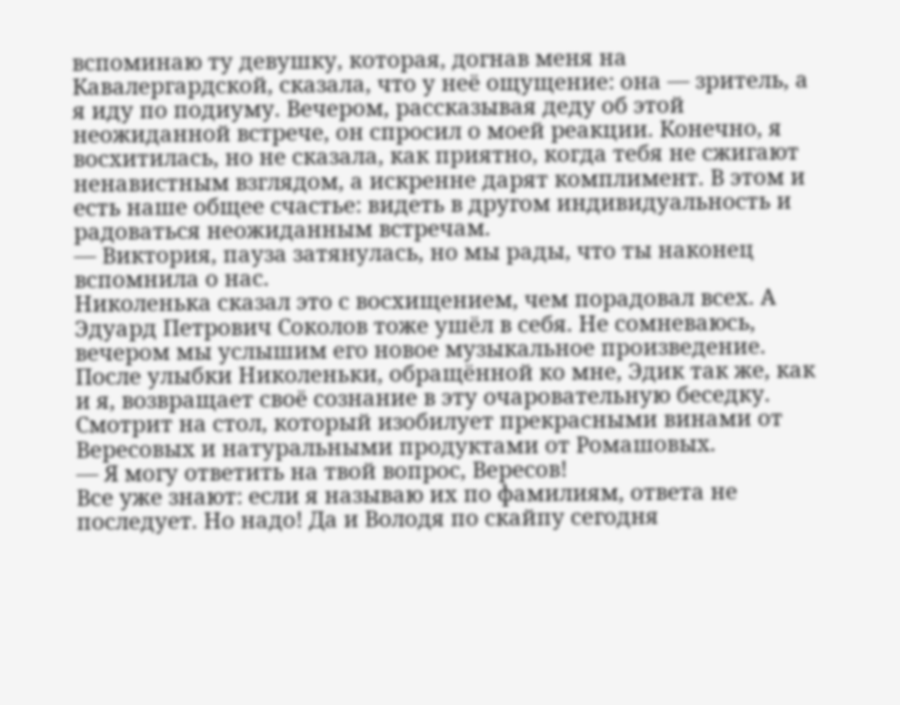вспоминаю ту девушку, которая, догнав меня на Кавалергардской, сказала, что у неё ощущение: она — зритель, а я иду по подиуму. Вечером, рассказывая деду об этой неожиданной встрече, он спросил о моей реакции. Конечно, я восхитилась, но не сказала, как приятно, когда тебя не сжигают ненавистным взглядом, а искренне дарят комплимент. В этом и есть наше общее счастье: видеть в другом индивидуальность и радоваться неожиданным встречам.
— Виктория, пауза затянулась, но мы рады, что ты наконец вспомнила о нас.
Николенька сказал это с восхищением, чем порадовал всех. А Эдуард Петрович Соколов тоже ушёл в себя. Не сомневаюсь, вечером мы услышим его новое музыкальное произведение. После улыбки Николеньки, обращённой ко мне, Эдик так же, как и я, возвращает своё сознание в эту очаровательную беседку. Смотрит на стол, который изобилует прекрасными винами от Вересовых и натуральными продуктами от Ромашовых.
— Я могу ответить на твой вопрос, Вересов!
Все уже знают: если я называю их по фамилиям, ответа не последует. Но надо! Да и Володя по скайпу сегодня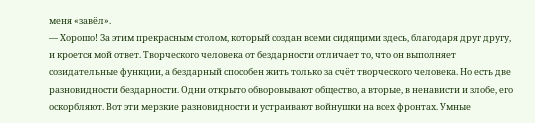меня «завёл».
— Хорошо! За этим прекрасным столом, который создан всеми сидящими здесь, благодаря друг другу, и кроется мой ответ. Творческого человека от бездарности отличает то, что он выполняет созидательные функции, а бездарный способен жить только за счёт творческого человека. Но есть две разновидности бездарности. Одни открыто обворовывают общество, а вторые, в ненависти и злобе, его оскорбляют. Вот эти мерзкие разновидности и устраивают войнушки на всех фронтах. Умные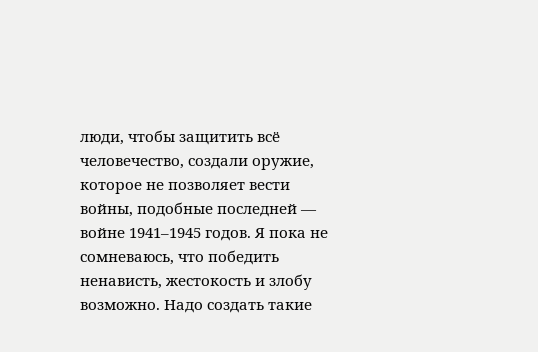люди, чтобы защитить всё человечество, создали оружие, которое не позволяет вести войны, подобные последней — войне 1941–1945 годов. Я пока не сомневаюсь, что победить ненависть, жестокость и злобу возможно. Надо создать такие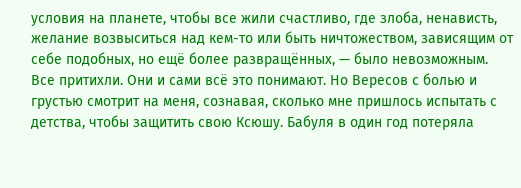условия на планете, чтобы все жили счастливо, где злоба, ненависть, желание возвыситься над кем-то или быть ничтожеством, зависящим от себе подобных, но ещё более развращённых, — было невозможным.
Все притихли. Они и сами всё это понимают. Но Вересов с болью и грустью смотрит на меня, сознавая, сколько мне пришлось испытать с детства, чтобы защитить свою Ксюшу. Бабуля в один год потеряла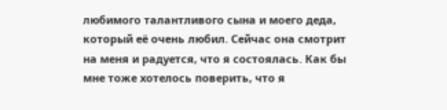любимого талантливого сына и моего деда, который её очень любил. Сейчас она смотрит на меня и радуется, что я состоялась. Как бы мне тоже хотелось поверить, что я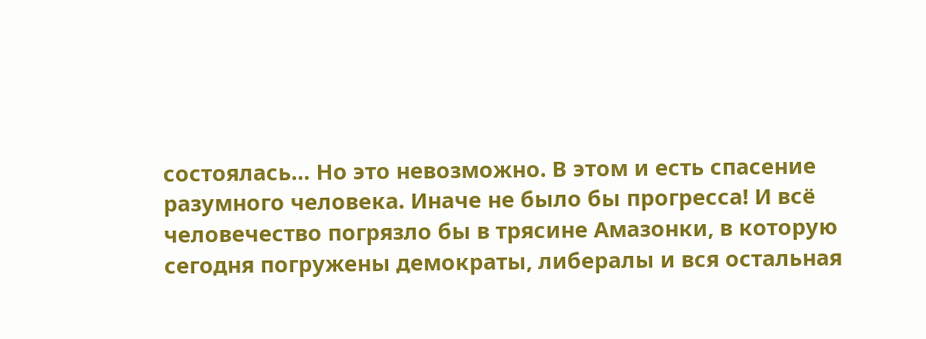состоялась… Но это невозможно. В этом и есть спасение разумного человека. Иначе не было бы прогресса! И всё человечество погрязло бы в трясине Амазонки, в которую сегодня погружены демократы, либералы и вся остальная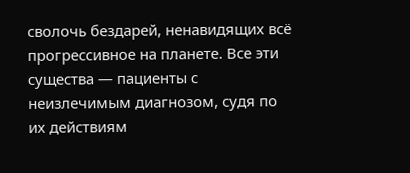сволочь бездарей, ненавидящих всё прогрессивное на планете. Все эти существа — пациенты с неизлечимым диагнозом, судя по их действиям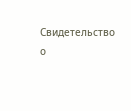Свидетельство о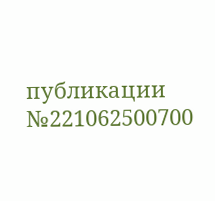публикации №221062500700